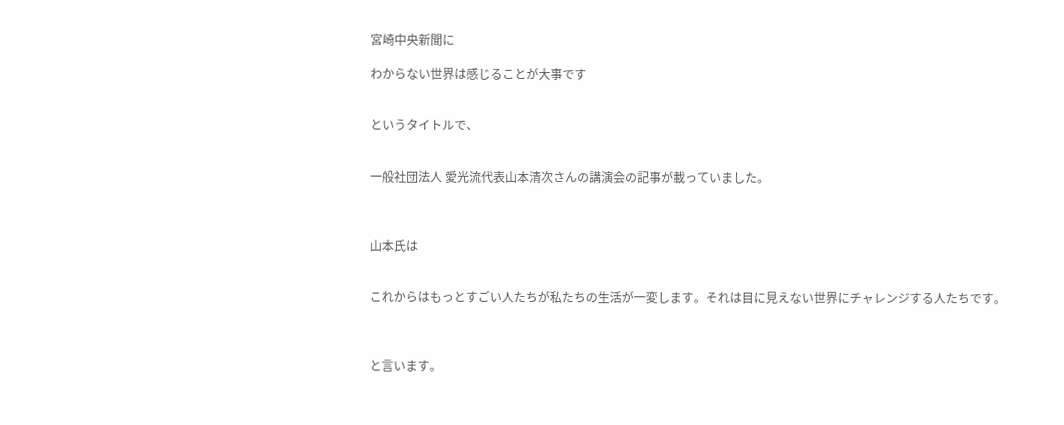宮崎中央新聞に

わからない世界は感じることが大事です


というタイトルで、


一般社団法人 愛光流代表山本清次さんの講演会の記事が載っていました。



山本氏は


これからはもっとすごい人たちが私たちの生活が一変します。それは目に見えない世界にチャレンジする人たちです。



と言います。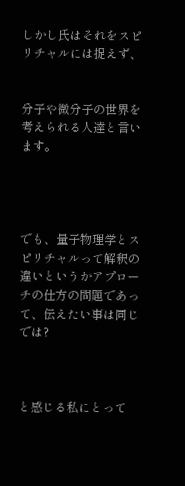しかし氏はそれをスピリチャルには捉えず、


分子や微分子の世界を考えられる人達と言います。




でも、量子物理学とスピリチャルって解釈の違いというかアプローチの仕方の問題であって、伝えたい事は同じでは?



と感じる私にとって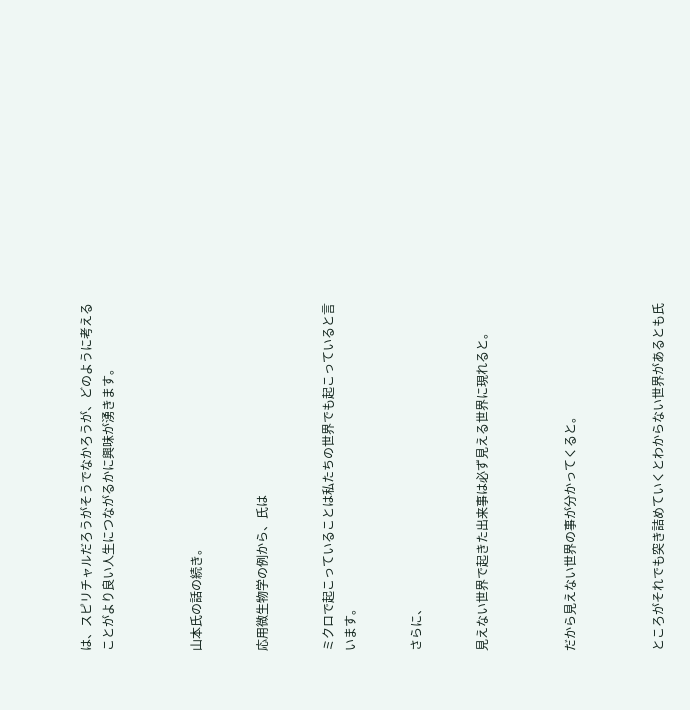は、スピリチャルだろうがそうでなかろうが、どのように考えることがより良い人生につながるかに興味が湧きます。



山本氏の話の続き。


応用微生物学の例から、氏は


ミクロで起こっていることは私たちの世界でも起こっていると言います。


さらに、


見えない世界で起きた出来事は必ず見える世界に現れると。



だから見えない世界の事が分かってくると。



ところがそれでも突き詰めていくとわからない世界があるとも氏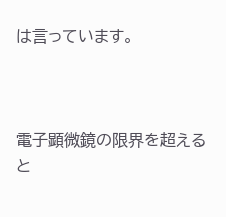は言っています。



電子顕微鏡の限界を超えると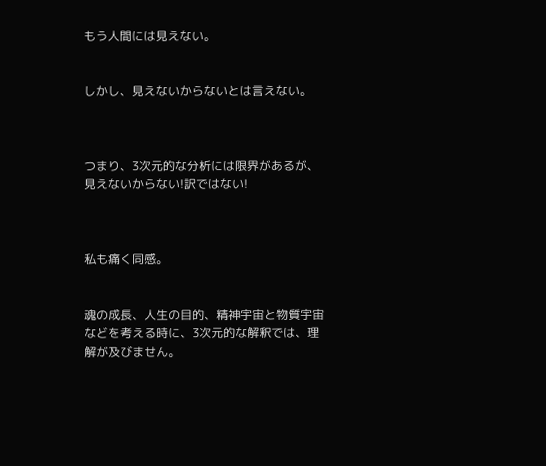もう人間には見えない。


しかし、見えないからないとは言えない。



つまり、3次元的な分析には限界があるが、見えないからない!訳ではない!



私も痛く同感。


魂の成長、人生の目的、精神宇宙と物質宇宙などを考える時に、3次元的な解釈では、理解が及びません。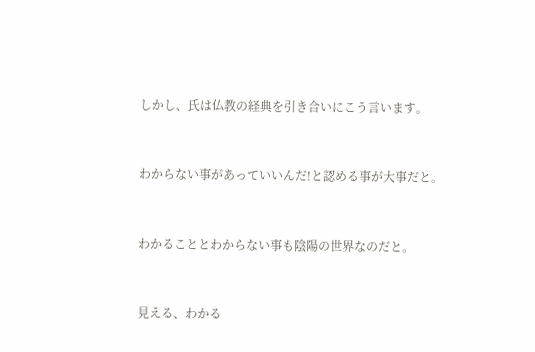しかし、氏は仏教の経典を引き合いにこう言います。


わからない事があっていいんだ!と認める事が大事だと。


わかることとわからない事も陰陽の世界なのだと。


見える、わかる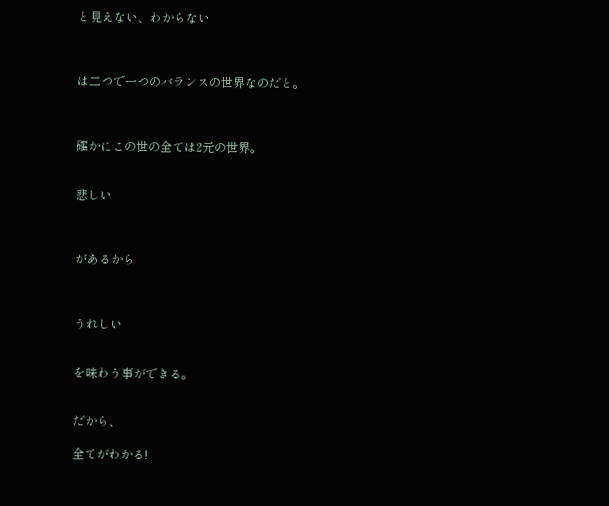と見えない、わからない



は二つで一つのバランスの世界なのだと。



確かにこの世の全ては2元の世界。


悲しい



があるから



うれしい


を味わう事ができる。


だから、

全てがわかる!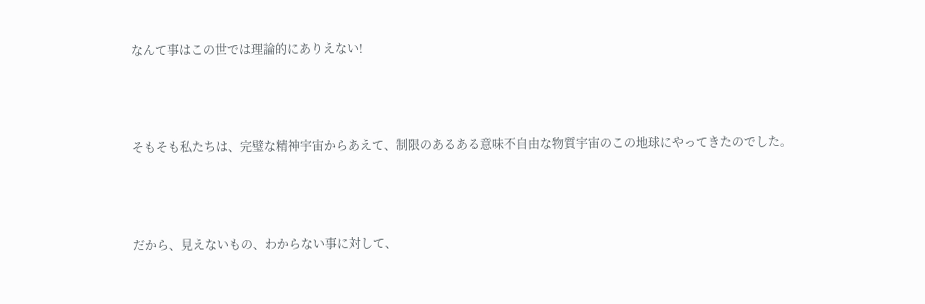なんて事はこの世では理論的にありえない!



そもそも私たちは、完璧な精神宇宙からあえて、制限のあるある意味不自由な物質宇宙のこの地球にやってきたのでした。



だから、見えないもの、わからない事に対して、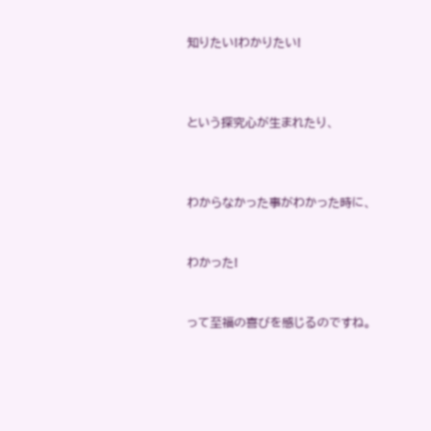知りたい!わかりたい!



という探究心が生まれたり、



わからなかった事がわかった時に、


わかった!


って至福の喜びを感じるのですね。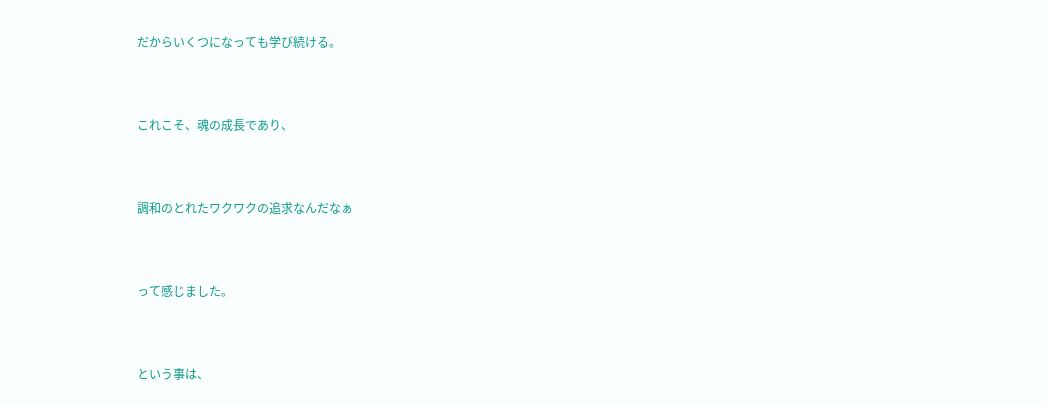だからいくつになっても学び続ける。



これこそ、魂の成長であり、



調和のとれたワクワクの追求なんだなぁ



って感じました。



という事は、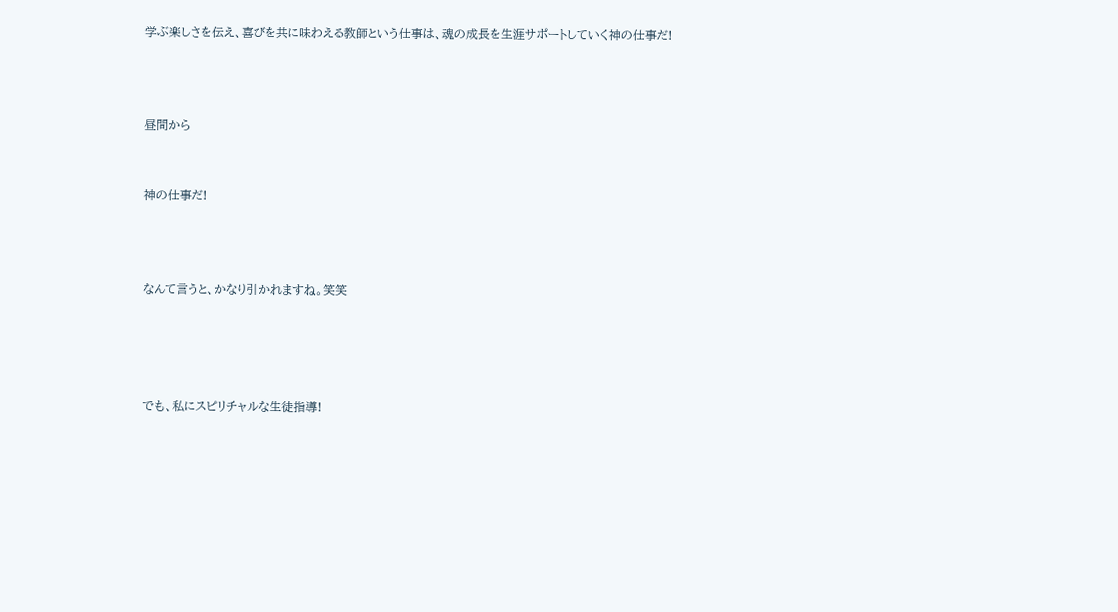学ぶ楽しさを伝え、喜びを共に味わえる教師という仕事は、魂の成長を生涯サポートしていく神の仕事だ!



昼間から


神の仕事だ!



なんて言うと、かなり引かれますね。笑笑




でも、私にスピリチャルな生徒指導!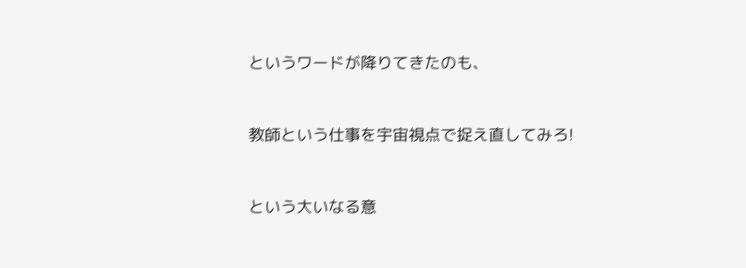というワードが降りてきたのも、



教師という仕事を宇宙視点で捉え直してみろ!



という大いなる意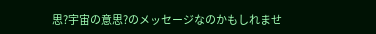思?宇宙の意思?のメッセージなのかもしれませ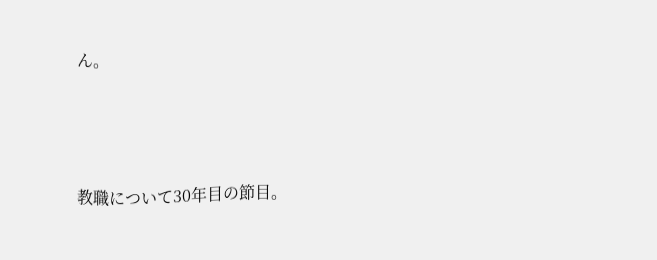ん。



教職について30年目の節目。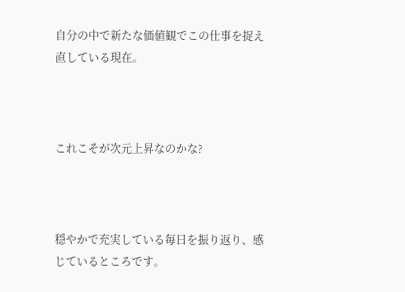自分の中で新たな価値観でこの仕事を捉え直している現在。



これこそが次元上昇なのかな?



穏やかで充実している毎日を振り返り、感じているところです。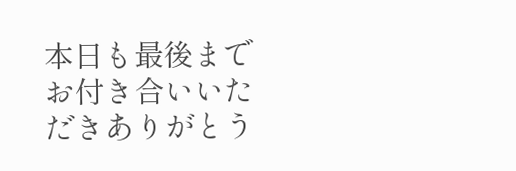本日も最後までお付き合いいただきありがとう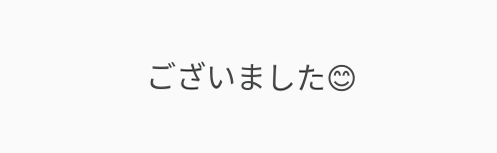ございました😊